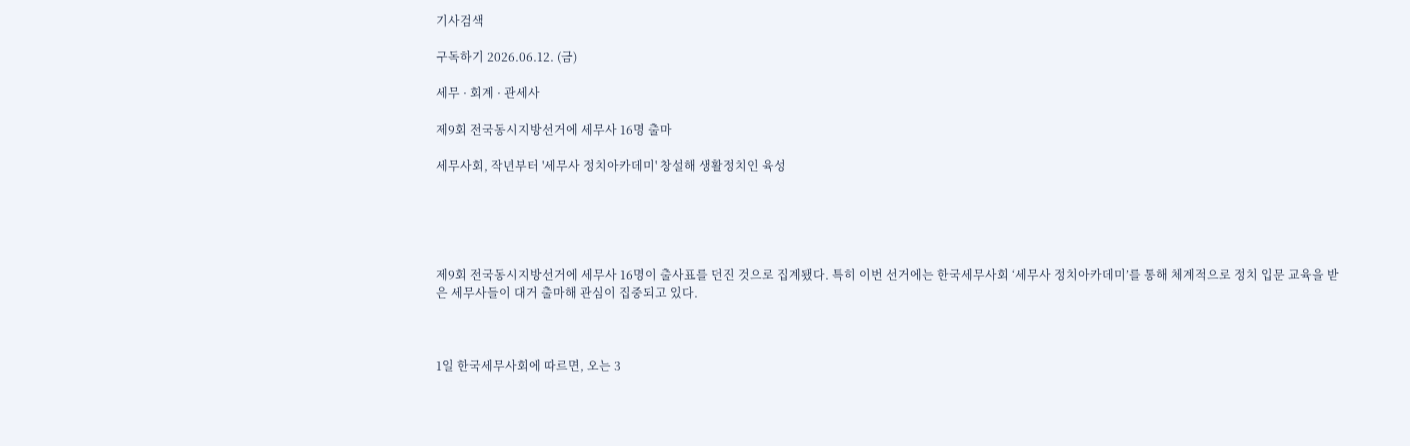기사검색

구독하기 2026.06.12. (금)

세무 · 회계 · 관세사

제9회 전국동시지방선거에 세무사 16명 출마

세무사회, 작년부터 '세무사 정치아카데미' 창설해 생활정치인 육성





제9회 전국동시지방선거에 세무사 16명이 출사표를 던진 것으로 집계됐다. 특히 이번 선거에는 한국세무사회 ‘세무사 정치아카데미’를 통해 체계적으로 정치 입문 교육을 받은 세무사들이 대거 출마해 관심이 집중되고 있다.



1일 한국세무사회에 따르면, 오는 3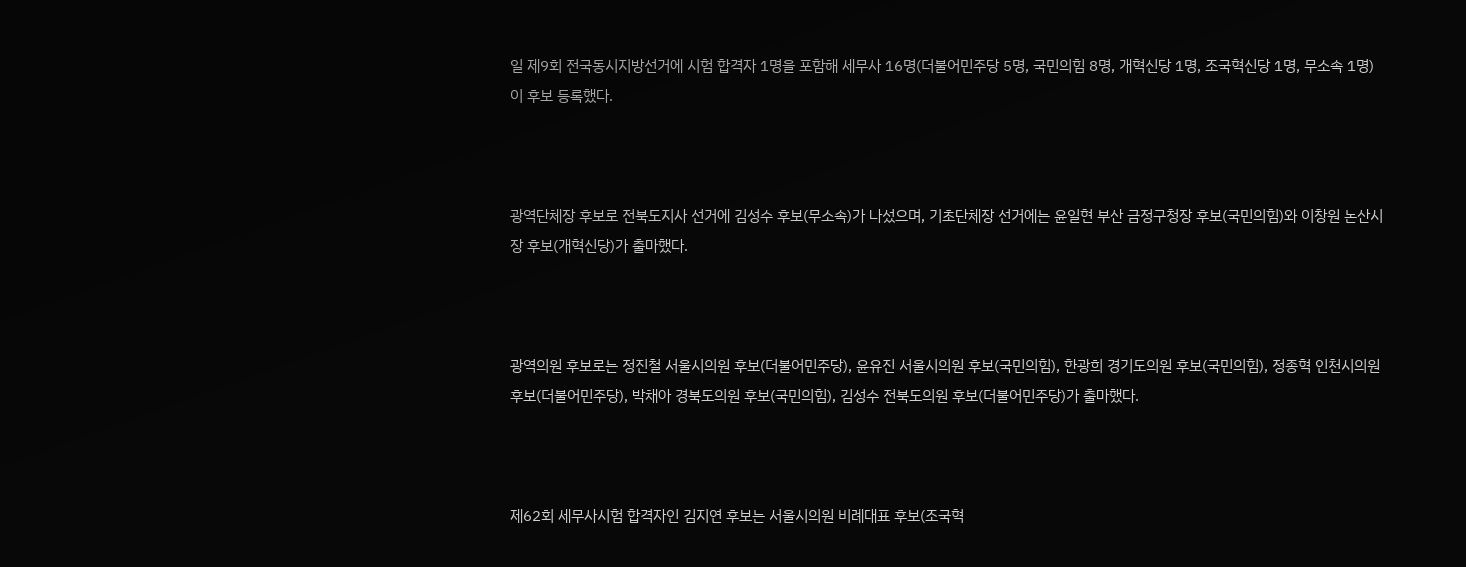일 제9회 전국동시지방선거에 시험 합격자 1명을 포함해 세무사 16명(더불어민주당 5명, 국민의힘 8명, 개혁신당 1명, 조국혁신당 1명, 무소속 1명)이 후보 등록했다.



광역단체장 후보로 전북도지사 선거에 김성수 후보(무소속)가 나섰으며, 기초단체장 선거에는 윤일현 부산 금정구청장 후보(국민의힘)와 이창원 논산시장 후보(개혁신당)가 출마했다.



광역의원 후보로는 정진철 서울시의원 후보(더불어민주당), 윤유진 서울시의원 후보(국민의힘), 한광희 경기도의원 후보(국민의힘), 정종혁 인천시의원 후보(더불어민주당), 박채아 경북도의원 후보(국민의힘), 김성수 전북도의원 후보(더불어민주당)가 출마했다.



제62회 세무사시험 합격자인 김지연 후보는 서울시의원 비례대표 후보(조국혁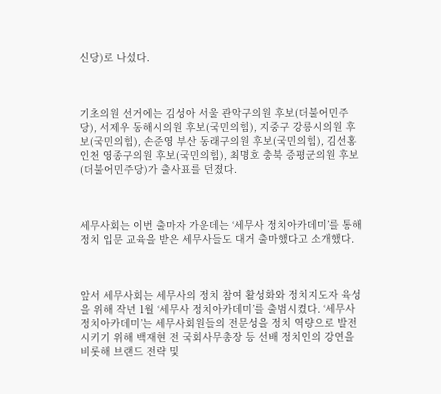신당)로 나섰다.



기초의원 선거에는 김성아 서울 관악구의원 후보(더불어민주당), 서제우 동해시의원 후보(국민의힘), 지중구 강릉시의원 후보(국민의힘), 손준영 부산 동래구의원 후보(국민의힘), 김선홍 인천 영종구의원 후보(국민의힘), 최명호 충북 증평군의원 후보(더불어민주당)가 출사표를 던졌다.



세무사회는 이번 출마자 가운데는 ‘세무사 정치아카데미’를 통해 정치 입문 교육을 받은 세무사들도 대거 출마했다고 소개했다.



앞서 세무사회는 세무사의 정치 참여 활성화와 정치지도자 육성을 위해 작년 1월 ‘세무사 정치아카데미’를 출범시켰다. ‘세무사 정치아카데미’는 세무사회원들의 전문성을 정치 역량으로 발전시키기 위해 백재현 전 국회사무총장 등 선배 정치인의 강연을 비롯해 브랜드 전략 및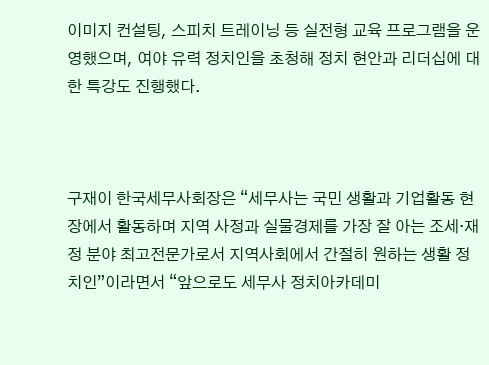이미지 컨설팅, 스피치 트레이닝 등 실전형 교육 프로그램을 운영했으며, 여야 유력 정치인을 초청해 정치 현안과 리더십에 대한 특강도 진행했다.



구재이 한국세무사회장은 “세무사는 국민 생활과 기업활동 현장에서 활동하며 지역 사정과 실물경제를 가장 잘 아는 조세·재정 분야 최고전문가로서 지역사회에서 간절히 원하는 생활 정치인”이라면서 “앞으로도 세무사 정치아카데미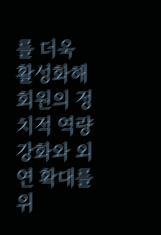를 더욱 활성화해 회원의 정치적 역량 강화와 외연 확대를 위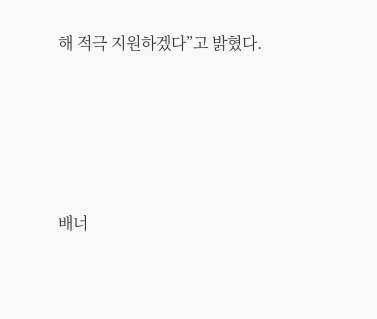해 적극 지원하겠다”고 밝혔다.








배너